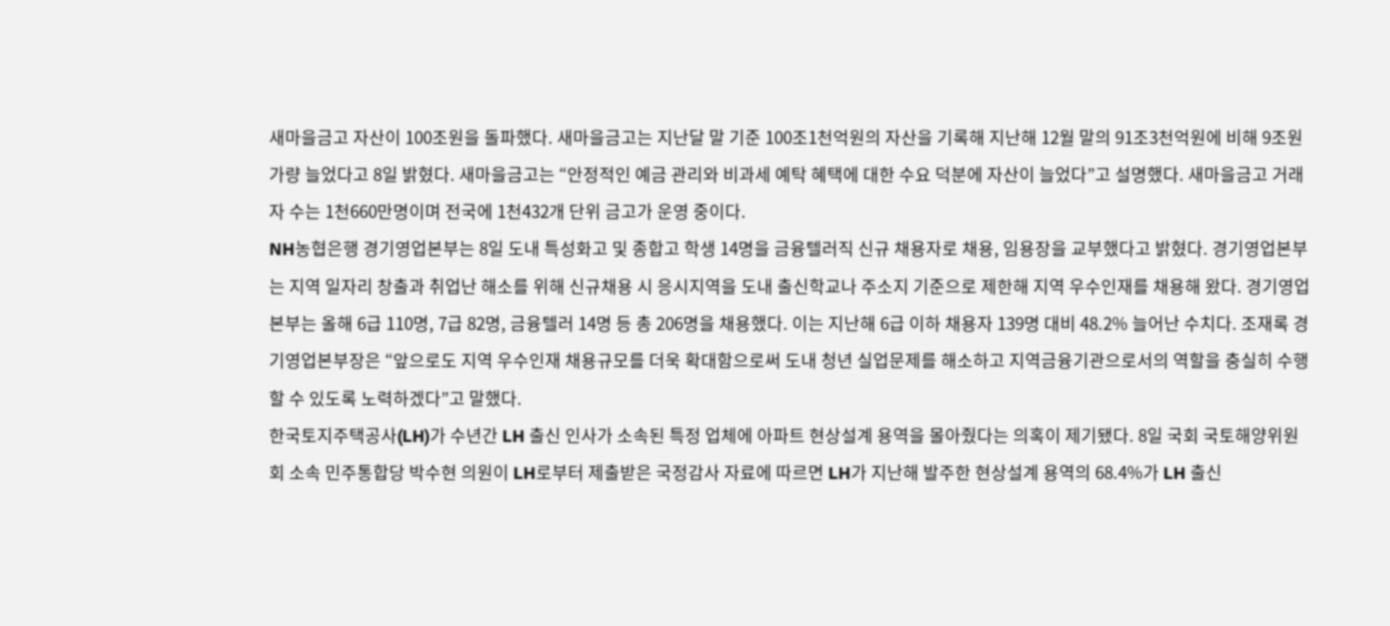새마을금고 자산이 100조원을 돌파했다. 새마을금고는 지난달 말 기준 100조1천억원의 자산을 기록해 지난해 12월 말의 91조3천억원에 비해 9조원 가량 늘었다고 8일 밝혔다. 새마을금고는 “안정적인 예금 관리와 비과세 예탁 혜택에 대한 수요 덕분에 자산이 늘었다”고 설명했다. 새마을금고 거래자 수는 1천660만명이며 전국에 1천432개 단위 금고가 운영 중이다.
NH농협은행 경기영업본부는 8일 도내 특성화고 및 종합고 학생 14명을 금융텔러직 신규 채용자로 채용, 임용장을 교부했다고 밝혔다. 경기영업본부는 지역 일자리 창출과 취업난 해소를 위해 신규채용 시 응시지역을 도내 출신학교나 주소지 기준으로 제한해 지역 우수인재를 채용해 왔다. 경기영업본부는 올해 6급 110명, 7급 82명, 금융텔러 14명 등 총 206명을 채용했다. 이는 지난해 6급 이하 채용자 139명 대비 48.2% 늘어난 수치다. 조재록 경기영업본부장은 “앞으로도 지역 우수인재 채용규모를 더욱 확대함으로써 도내 청년 실업문제를 해소하고 지역금융기관으로서의 역할을 충실히 수행할 수 있도록 노력하겠다”고 말했다.
한국토지주택공사(LH)가 수년간 LH 출신 인사가 소속된 특정 업체에 아파트 현상설계 용역을 몰아줬다는 의혹이 제기됐다. 8일 국회 국토해양위원회 소속 민주통합당 박수현 의원이 LH로부터 제출받은 국정감사 자료에 따르면 LH가 지난해 발주한 현상설계 용역의 68.4%가 LH 출신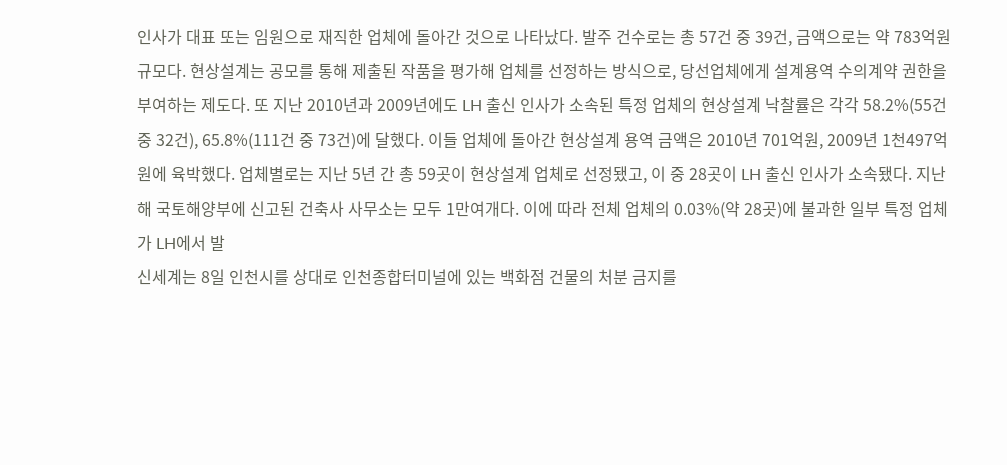인사가 대표 또는 임원으로 재직한 업체에 돌아간 것으로 나타났다. 발주 건수로는 총 57건 중 39건, 금액으로는 약 783억원 규모다. 현상설계는 공모를 통해 제출된 작품을 평가해 업체를 선정하는 방식으로, 당선업체에게 설계용역 수의계약 권한을 부여하는 제도다. 또 지난 2010년과 2009년에도 LH 출신 인사가 소속된 특정 업체의 현상설계 낙찰률은 각각 58.2%(55건 중 32건), 65.8%(111건 중 73건)에 달했다. 이들 업체에 돌아간 현상설계 용역 금액은 2010년 701억원, 2009년 1천497억원에 육박했다. 업체별로는 지난 5년 간 총 59곳이 현상설계 업체로 선정됐고, 이 중 28곳이 LH 출신 인사가 소속됐다. 지난해 국토해양부에 신고된 건축사 사무소는 모두 1만여개다. 이에 따라 전체 업체의 0.03%(약 28곳)에 불과한 일부 특정 업체가 LH에서 발
신세계는 8일 인천시를 상대로 인천종합터미널에 있는 백화점 건물의 처분 금지를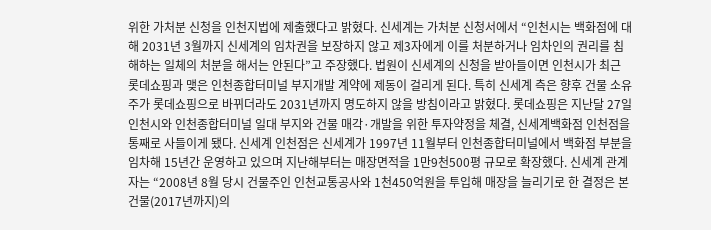위한 가처분 신청을 인천지법에 제출했다고 밝혔다. 신세계는 가처분 신청서에서 “인천시는 백화점에 대해 2031년 3월까지 신세계의 임차권을 보장하지 않고 제3자에게 이를 처분하거나 임차인의 권리를 침해하는 일체의 처분을 해서는 안된다”고 주장했다. 법원이 신세계의 신청을 받아들이면 인천시가 최근 롯데쇼핑과 맺은 인천종합터미널 부지개발 계약에 제동이 걸리게 된다. 특히 신세계 측은 향후 건물 소유주가 롯데쇼핑으로 바뀌더라도 2031년까지 명도하지 않을 방침이라고 밝혔다. 롯데쇼핑은 지난달 27일 인천시와 인천종합터미널 일대 부지와 건물 매각·개발을 위한 투자약정을 체결, 신세계백화점 인천점을 통째로 사들이게 됐다. 신세계 인천점은 신세계가 1997년 11월부터 인천종합터미널에서 백화점 부분을 임차해 15년간 운영하고 있으며 지난해부터는 매장면적을 1만9천500평 규모로 확장했다. 신세계 관계자는 “2008년 8월 당시 건물주인 인천교통공사와 1천450억원을 투입해 매장을 늘리기로 한 결정은 본건물(2017년까지)의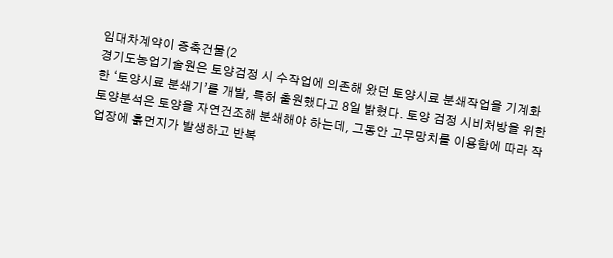임대차계약이 증축건물(2
경기도농업기술원은 토양검정 시 수작업에 의존해 왔던 토양시료 분쇄작업을 기계화한 ‘토양시료 분쇄기’를 개발, 특허 출원했다고 8일 밝혔다. 토양 검정 시비처방을 위한 토양분석은 토양을 자연건조해 분쇄해야 하는데, 그동안 고무망치를 이용함에 따라 작업장에 흙먼지가 발생하고 반복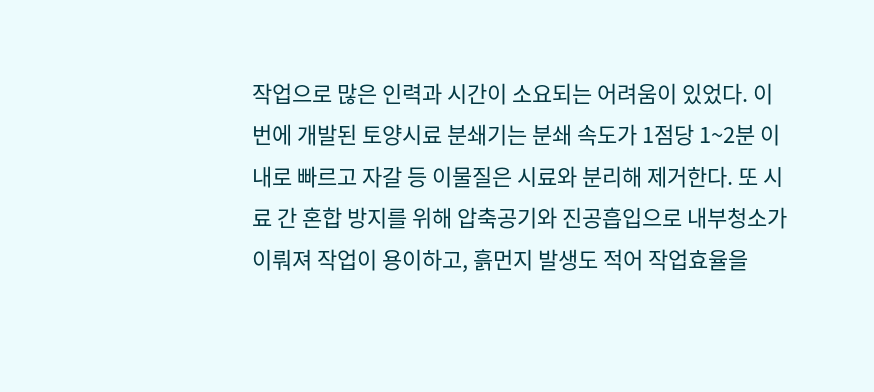작업으로 많은 인력과 시간이 소요되는 어려움이 있었다. 이번에 개발된 토양시료 분쇄기는 분쇄 속도가 1점당 1~2분 이내로 빠르고 자갈 등 이물질은 시료와 분리해 제거한다. 또 시료 간 혼합 방지를 위해 압축공기와 진공흡입으로 내부청소가 이뤄져 작업이 용이하고, 흙먼지 발생도 적어 작업효율을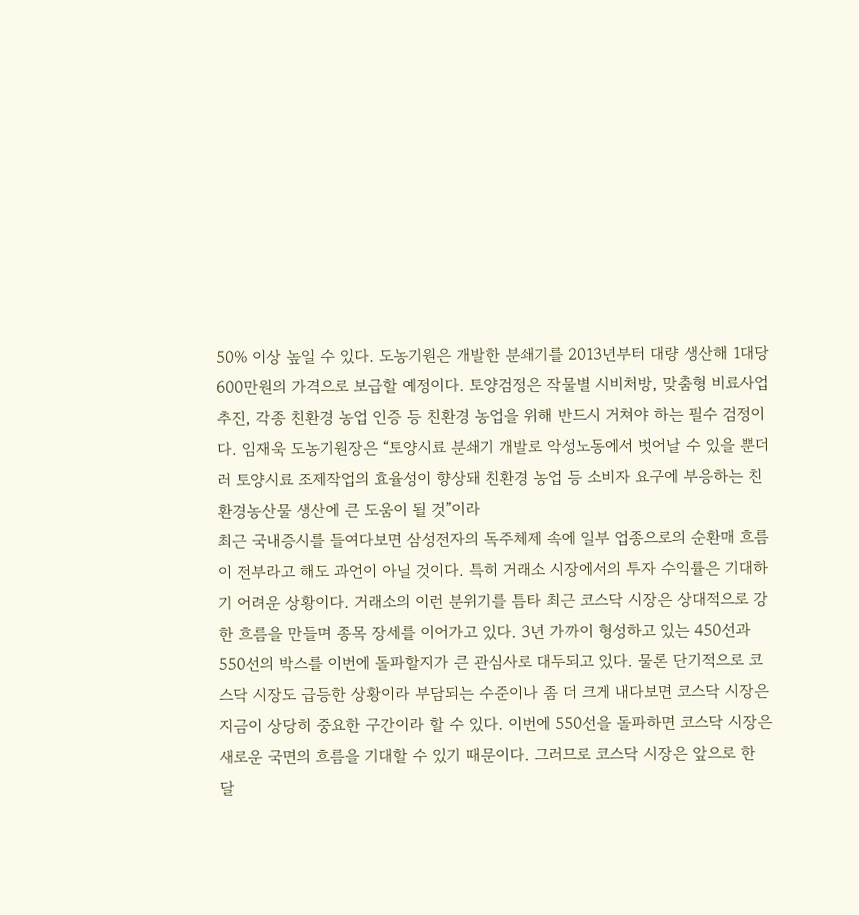50% 이상 높일 수 있다. 도농기원은 개발한 분쇄기를 2013년부터 대량 생산해 1대당 600만원의 가격으로 보급할 예정이다. 토양검정은 작물별 시비처방, 맞춤형 비료사업 추진, 각종 친환경 농업 인증 등 친환경 농업을 위해 반드시 거쳐야 하는 필수 검정이다. 임재욱 도농기원장은 “토양시료 분쇄기 개발로 악성노동에서 벗어날 수 있을 뿐더러 토양시료 조제작업의 효율성이 향상돼 친환경 농업 등 소비자 요구에 부응하는 친환경농산물 생산에 큰 도움이 될 것”이라
최근 국내증시를 들여다보면 삼성전자의 독주체제 속에 일부 업종으로의 순환매 흐름이 전부라고 해도 과언이 아닐 것이다. 특히 거래소 시장에서의 투자 수익률은 기대하기 어려운 상황이다. 거래소의 이런 분위기를 틈타 최근 코스닥 시장은 상대적으로 강한 흐름을 만들며 종목 장세를 이어가고 있다. 3년 가까이 형성하고 있는 450선과 550선의 박스를 이번에 돌파할지가 큰 관심사로 대두되고 있다. 물론 단기적으로 코스닥 시장도 급등한 상황이라 부담되는 수준이나 좀 더 크게 내다보면 코스닥 시장은 지금이 상당히 중요한 구간이라 할 수 있다. 이번에 550선을 돌파하면 코스닥 시장은 새로운 국면의 흐름을 기대할 수 있기 때문이다. 그러므로 코스닥 시장은 앞으로 한 달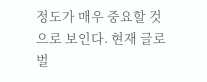정도가 매우 중요할 것으로 보인다. 현재 글로벌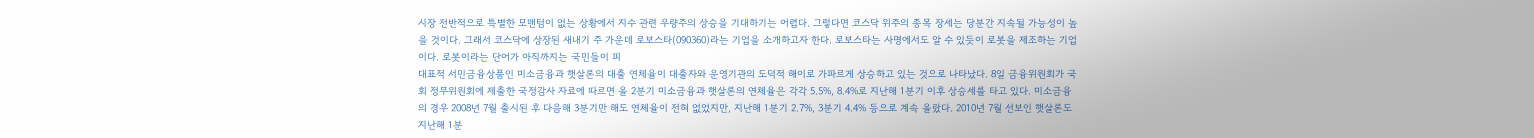시장 전반적으로 특별한 모맨텀이 없는 상황에서 지수 관련 우량주의 상승을 기대하기는 어렵다. 그렇다면 코스닥 위주의 종목 장세는 당분간 지속될 가능성이 높을 것이다. 그래서 코스닥에 상장된 새내기 주 가운데 로보스타(090360)라는 기업을 소개하고자 한다. 로보스타는 사명에서도 알 수 있듯이 로봇을 제조하는 기업이다. 로봇이라는 단어가 아직까지는 국민들이 피
대표적 서민금융상품인 미소금융과 햇살론의 대출 연체율이 대출자와 운영기관의 도덕적 해이로 가파르게 상승하고 있는 것으로 나타났다. 8일 금융위원회가 국회 정무위원회에 제출한 국정감사 자료에 따르면 올 2분기 미소금융과 햇살론의 연체율은 각각 5.5%, 8.4%로 지난해 1분기 이후 상승세를 타고 있다. 미소금융의 경우 2008년 7월 출시된 후 다음해 3분기만 해도 연체율이 전혀 없었지만, 지난해 1분기 2.7%, 3분기 4.4% 등으로 계속 올랐다. 2010년 7월 선보인 햇살론도 지난해 1분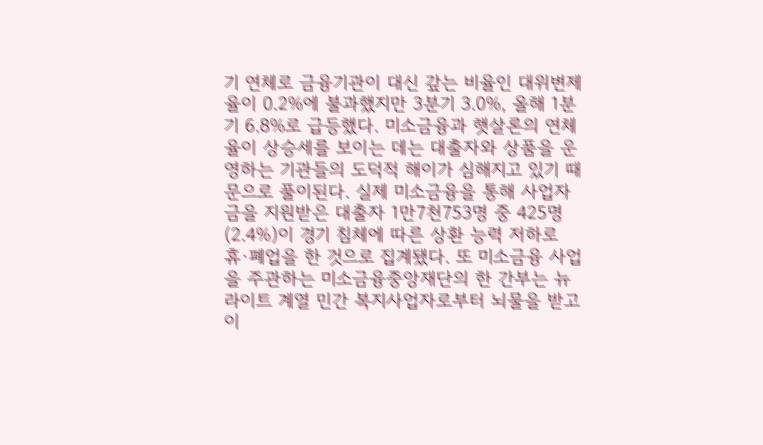기 연체로 금융기관이 대신 갚는 비율인 대위변제율이 0.2%에 불과했지만 3분기 3.0%, 올해 1분기 6.8%로 급등했다. 미소금융과 햇살론의 연체율이 상승세를 보이는 데는 대출자와 상품을 운영하는 기관들의 도덕적 해이가 심해지고 있기 때문으로 풀이된다. 실제 미소금융을 통해 사업자금을 지원받은 대출자 1만7천753명 중 425명(2.4%)이 경기 침체에 따른 상환 능력 저하로 휴·폐업을 한 것으로 집계됐다. 또 미소금융 사업을 주관하는 미소금융중앙재단의 한 간부는 뉴라이트 계열 민간 복지사업자로부터 뇌물을 받고 이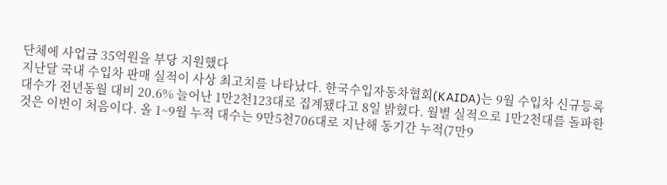단체에 사업금 35억원을 부당 지원했다
지난달 국내 수입차 판매 실적이 사상 최고치를 나타났다. 한국수입자동차협회(KAIDA)는 9월 수입차 신규등록대수가 전년동월 대비 20.6% 늘어난 1만2천123대로 집계됐다고 8일 밝혔다. 월별 실적으로 1만2천대를 돌파한 것은 이번이 처음이다. 올 1~9월 누적 대수는 9만5천706대로 지난해 동기간 누적(7만9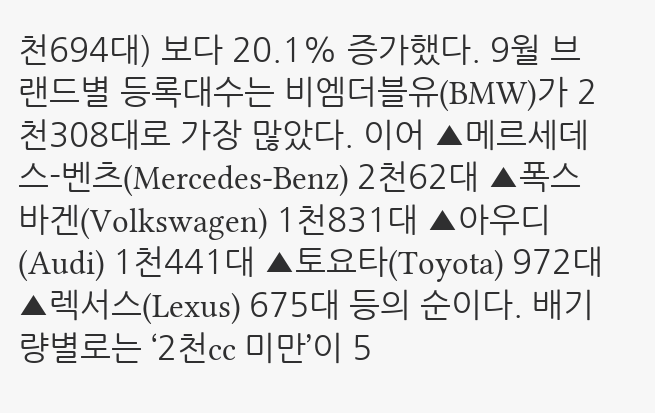천694대) 보다 20.1% 증가했다. 9월 브랜드별 등록대수는 비엠더블유(BMW)가 2천308대로 가장 많았다. 이어 ▲메르세데스-벤츠(Mercedes-Benz) 2천62대 ▲폭스바겐(Volkswagen) 1천831대 ▲아우디(Audi) 1천441대 ▲토요타(Toyota) 972대 ▲렉서스(Lexus) 675대 등의 순이다. 배기량별로는 ‘2천cc 미만’이 5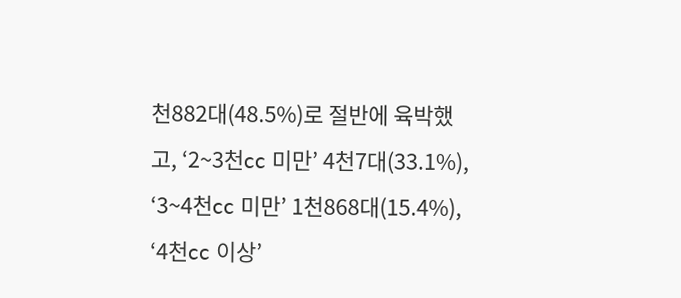천882대(48.5%)로 절반에 육박했고, ‘2~3천cc 미만’ 4천7대(33.1%), ‘3~4천cc 미만’ 1천868대(15.4%), ‘4천cc 이상’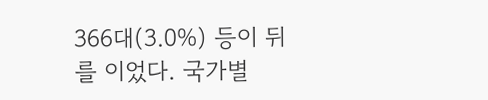366대(3.0%) 등이 뒤를 이었다. 국가별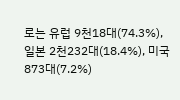로는 유럽 9천18대(74.3%), 일본 2천232대(18.4%), 미국 873대(7.2%)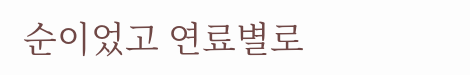순이었고 연료별로